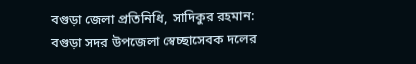বগুড়া জেলা প্রতিনিধি, সাদিকুর রহমান:
বগুড়া সদর উপজেলা স্বেচ্ছাসেবক দলের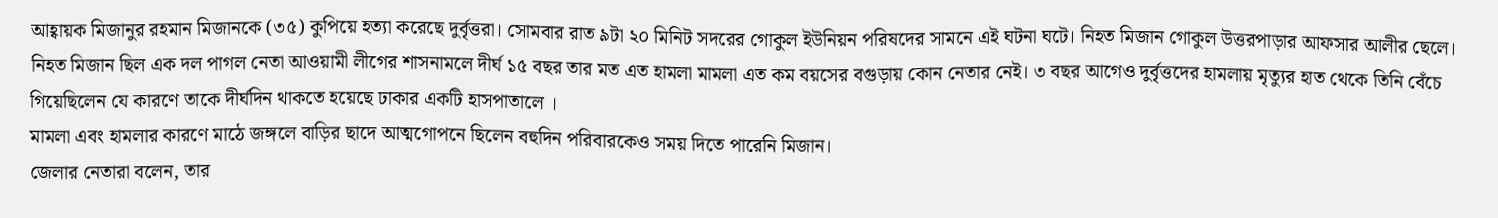আহ্বায়ক মিজানুর রহমান মিজানকে (৩৫) কুপিয়ে হত্যা করেছে দুর্বৃত্তরা। সোমবার রাত ৯টা ২০ মিনিট সদরের গোকুল ইউনিয়ন পরিষদের সামনে এই ঘটনা ঘটে। নিহত মিজান গোকুল উত্তরপাড়ার আফসার আলীর ছেলে।
নিহত মিজান ছিল এক দল পাগল নেতা আওয়ামী লীগের শাসনামলে দীর্ঘ ১৫ বছর তার মত এত হামলা মামলা এত কম বয়সের বগুড়ায় কোন নেতার নেই। ৩ বছর আগেও দুর্বৃত্তদের হামলায় মৃত্যুর হাত থেকে তিনি বেঁচে গিয়েছিলেন যে কারণে তাকে দীর্ঘদিন থাকতে হয়েছে ঢাকার একটি হাসপাতালে ।
মামলা এবং হামলার কারণে মাঠে জঙ্গলে বাড়ির ছাদে আত্মগোপনে ছিলেন বহুদিন পরিবারকেও সময় দিতে পারেনি মিজান।
জেলার নেতারা বলেন, তার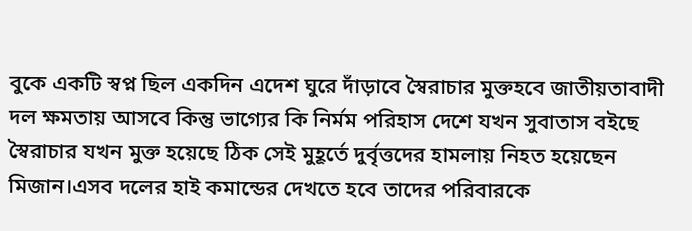বুকে একটি স্বপ্ন ছিল একদিন এদেশ ঘুরে দাঁড়াবে স্বৈরাচার মুক্তহবে জাতীয়তাবাদী দল ক্ষমতায় আসবে কিন্তু ভাগ্যের কি নির্মম পরিহাস দেশে যখন সুবাতাস বইছে স্বৈরাচার যখন মুক্ত হয়েছে ঠিক সেই মুহূর্তে দুর্বৃত্তদের হামলায় নিহত হয়েছেন মিজান।এসব দলের হাই কমান্ডের দেখতে হবে তাদের পরিবারকে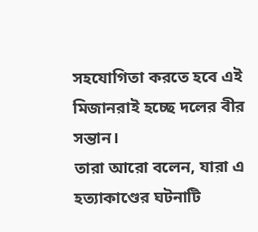সহযোগিতা করতে হবে এই মিজানরাই হচ্ছে দলের বীর সন্তান।
তারা আরো বলেন, যারা এ হত্যাকাণ্ডের ঘটনাটি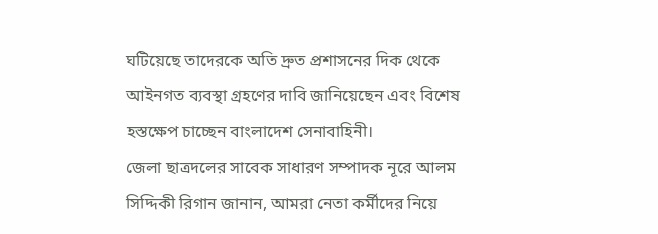ঘটিয়েছে তাদেরকে অতি দ্রুত প্রশাসনের দিক থেকে আইনগত ব্যবস্থা গ্রহণের দাবি জানিয়েছেন এবং বিশেষ হস্তক্ষেপ চাচ্ছেন বাংলাদেশ সেনাবাহিনী।
জেলা ছাত্রদলের সাবেক সাধারণ সম্পাদক নূরে আলম সিদ্দিকী রিগান জানান, আমরা নেতা কর্মীদের নিয়ে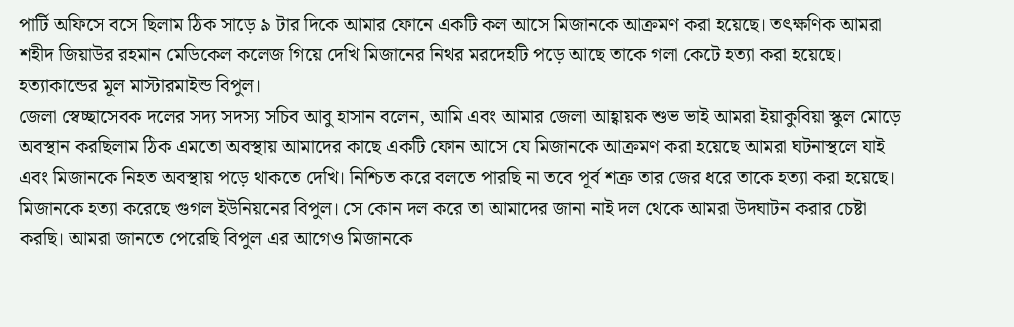পার্টি অফিসে বসে ছিলাম ঠিক সাড়ে ৯ টার দিকে আমার ফোনে একটি কল আসে মিজানকে আক্রমণ করা হয়েছে। তৎক্ষণিক আমরা শহীদ জিয়াউর রহমান মেডিকেল কলেজ গিয়ে দেখি মিজানের নিথর মরদেহটি পড়ে আছে তাকে গলা কেটে হত্যা করা হয়েছে। হত্যাকান্ডের মূল মাস্টারমাইন্ড বিপুল।
জেলা স্বেচ্ছাসেবক দলের সদ্য সদস্য সচিব আবু হাসান বলেন, আমি এবং আমার জেলা আহ্বায়ক শুভ ভাই আমরা ইয়াকুবিয়া স্কুল মোড়ে অবস্থান করছিলাম ঠিক এমতো অবস্থায় আমাদের কাছে একটি ফোন আসে যে মিজানকে আক্রমণ করা হয়েছে আমরা ঘটনাস্থলে যাই এবং মিজানকে নিহত অবস্থায় পড়ে থাকতে দেখি। নিশ্চিত করে বলতে পারছি না তবে পূর্ব শত্রু তার জের ধরে তাকে হত্যা করা হয়েছে। মিজানকে হত্যা করেছে গুগল ইউনিয়নের বিপুল। সে কোন দল করে তা আমাদের জানা নাই দল থেকে আমরা উদঘাটন করার চেষ্টা করছি। আমরা জানতে পেরেছি বিপুল এর আগেও মিজানকে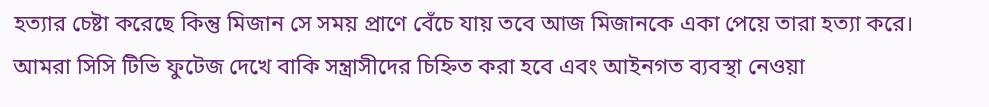হত্যার চেষ্টা করেছে কিন্তু মিজান সে সময় প্রাণে বেঁচে যায় তবে আজ মিজানকে একা পেয়ে তারা হত্যা করে। আমরা সিসি টিভি ফুটেজ দেখে বাকি সন্ত্রাসীদের চিহ্নিত করা হবে এবং আইনগত ব্যবস্থা নেওয়া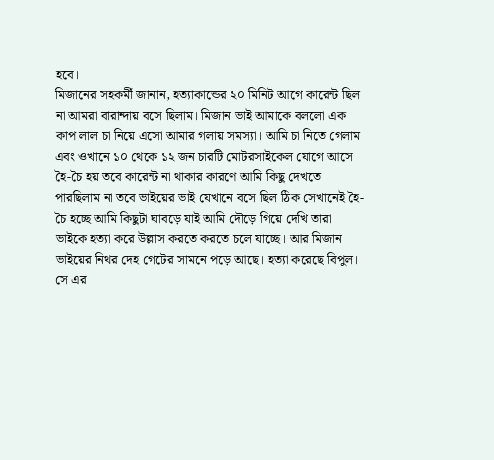হবে।
মিজানের সহকর্মী জানান, হত্যাকান্ডের ২০ মিনিট আগে কারেন্ট ছিল না আমরা বারান্দায় বসে ছিলাম। মিজান ভাই আমাকে বললো এক কাপ লাল চা নিয়ে এসো আমার গলায় সমস্যা। আমি চা নিতে গেলাম এবং ওখানে ১০ থেকে ১২ জন চারটি মোটরসাইকেল যোগে আসে হৈ-চৈ হয় তবে কারেন্ট না থাকার কারণে আমি কিছু দেখতে পারছিলাম না তবে ভাইয়ের ভাই যেখানে বসে ছিল ঠিক সেখানেই হৈ-চৈ হচ্ছে আমি কিছুটা ঘাবড়ে যাই আমি দৌড়ে গিয়ে দেখি তারা ভাইকে হত্যা করে উল্লাস করতে করতে চলে যাচ্ছে। আর মিজান ভাইয়ের নিথর দেহ গেটের সামনে পড়ে আছে। হত্যা করেছে বিপুল। সে এর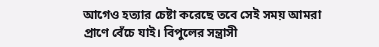আগেও হত্যার চেষ্টা করেছে তবে সেই সময় আমরা প্রাণে বেঁচে যাই। বিপুলের সন্ত্রাসী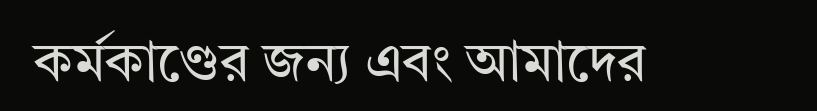কর্মকাণ্ডের জন্য এবং আমাদের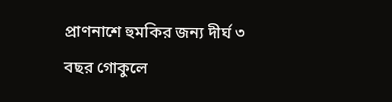প্রাণনাশে হুমকির জন্য দীর্ঘ ৩ বছর গোকুলে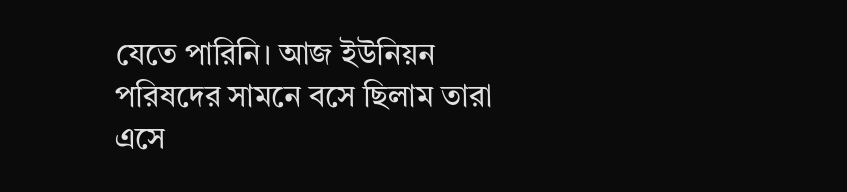যেতে পারিনি। আজ ইউনিয়ন পরিষদের সামনে বসে ছিলাম তারা এসে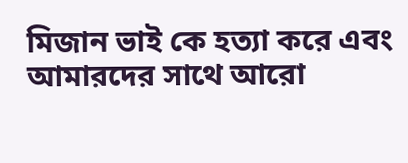মিজান ভাই কে হত্যা করে এবং আমারদের সাথে আরো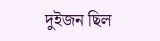দুইজন ছিল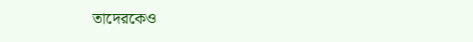তাদেরকেও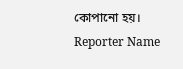কোপানো হয়।
Reporter Name